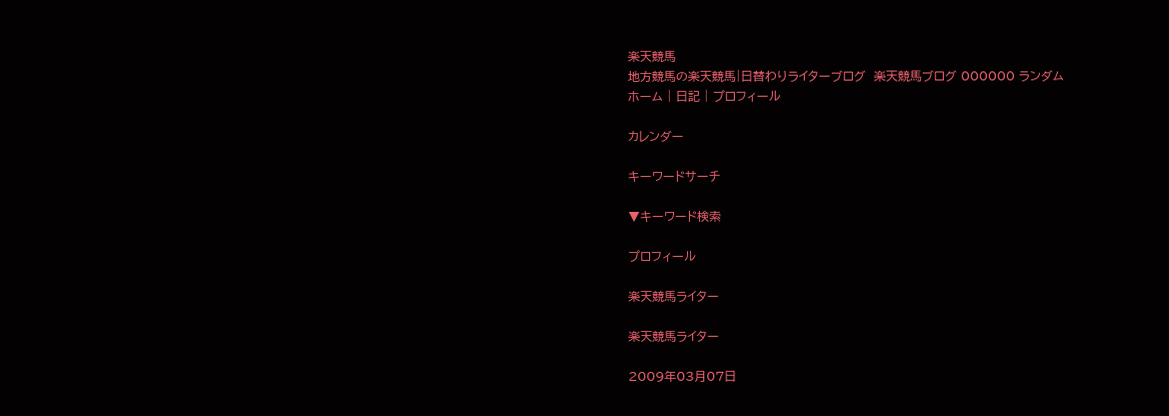楽天競馬
地方競馬の楽天競馬|日替わりライターブログ  楽天競馬ブログ 000000 ランダム
ホーム | 日記 | プロフィール

カレンダー

キーワードサーチ

▼キーワード検索

プロフィール

楽天競馬ライター

楽天競馬ライター

2009年03月07日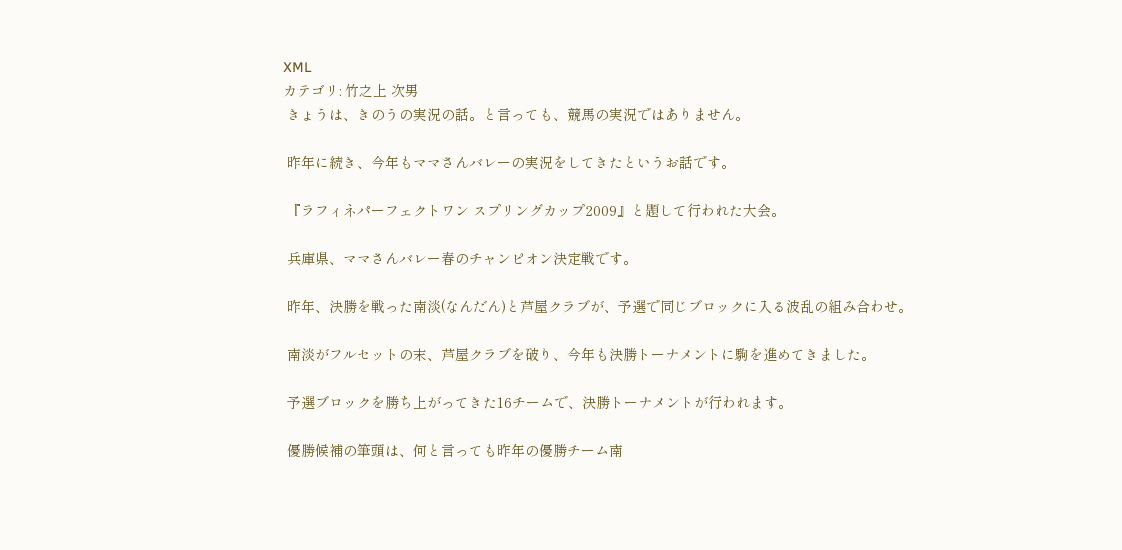XML
カテゴリ: 竹之上 次男
 きょうは、きのうの実況の話。と言っても、競馬の実況ではありません。

 昨年に続き、今年もママさんバレーの実況をしてきたというお話です。

 『ラフィネパーフェクトワン スプリングカップ2009』と題して行われた大会。

 兵庫県、ママさんバレー春のチャンピオン決定戦です。

 昨年、決勝を戦った南淡(なんだん)と芦屋クラブが、予選で同じブロックに入る波乱の組み合わせ。

 南淡がフルセットの末、芦屋クラブを破り、今年も決勝トーナメントに駒を進めてきました。

 予選ブロックを勝ち上がってきた16チームで、決勝トーナメントが行われます。

 優勝候補の筆頭は、何と言っても昨年の優勝チーム南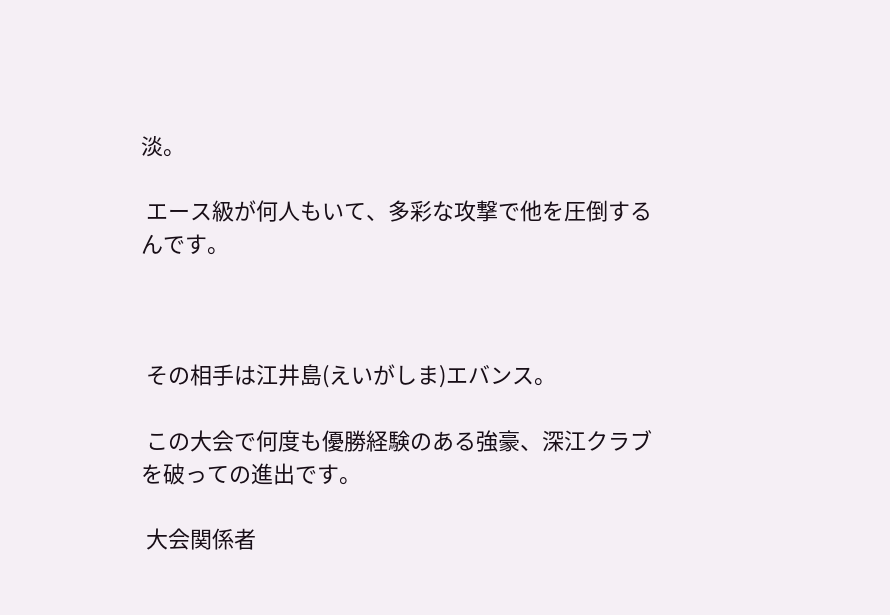淡。

 エース級が何人もいて、多彩な攻撃で他を圧倒するんです。



 その相手は江井島(えいがしま)エバンス。

 この大会で何度も優勝経験のある強豪、深江クラブを破っての進出です。

 大会関係者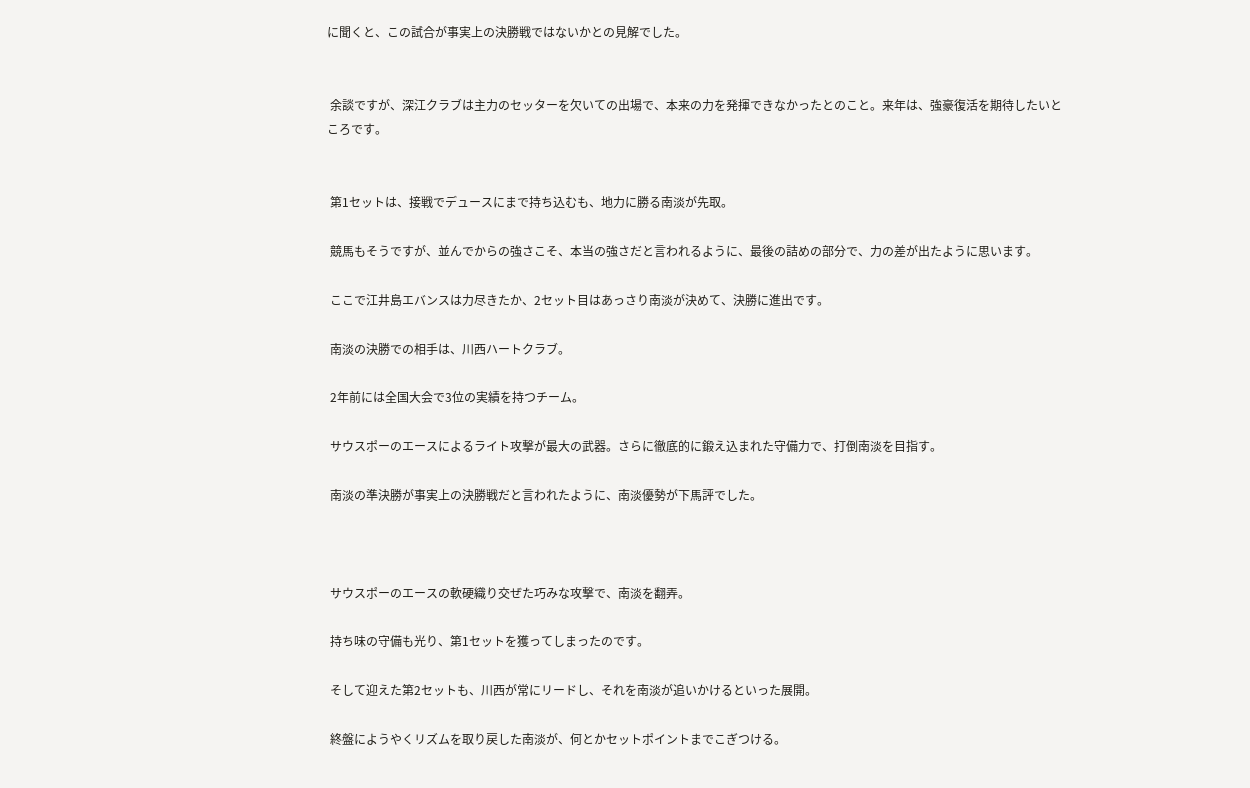に聞くと、この試合が事実上の決勝戦ではないかとの見解でした。


 余談ですが、深江クラブは主力のセッターを欠いての出場で、本来の力を発揮できなかったとのこと。来年は、強豪復活を期待したいところです。


 第1セットは、接戦でデュースにまで持ち込むも、地力に勝る南淡が先取。

 競馬もそうですが、並んでからの強さこそ、本当の強さだと言われるように、最後の詰めの部分で、力の差が出たように思います。

 ここで江井島エバンスは力尽きたか、2セット目はあっさり南淡が決めて、決勝に進出です。

 南淡の決勝での相手は、川西ハートクラブ。

 2年前には全国大会で3位の実績を持つチーム。

 サウスポーのエースによるライト攻撃が最大の武器。さらに徹底的に鍛え込まれた守備力で、打倒南淡を目指す。

 南淡の準決勝が事実上の決勝戦だと言われたように、南淡優勢が下馬評でした。



 サウスポーのエースの軟硬織り交ぜた巧みな攻撃で、南淡を翻弄。

 持ち味の守備も光り、第1セットを獲ってしまったのです。

 そして迎えた第2セットも、川西が常にリードし、それを南淡が追いかけるといった展開。

 終盤にようやくリズムを取り戻した南淡が、何とかセットポイントまでこぎつける。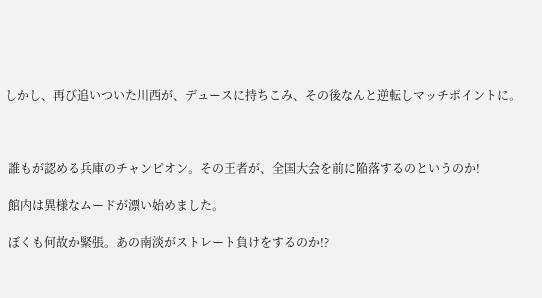しかし、再び追いついた川西が、デュースに持ちこみ、その後なんと逆転しマッチポイントに。



 誰もが認める兵庫のチャンピオン。その王者が、全国大会を前に陥落するのというのか!

 館内は異様なムードが漂い始めました。

 ぼくも何故か緊張。あの南淡がストレート負けをするのか!?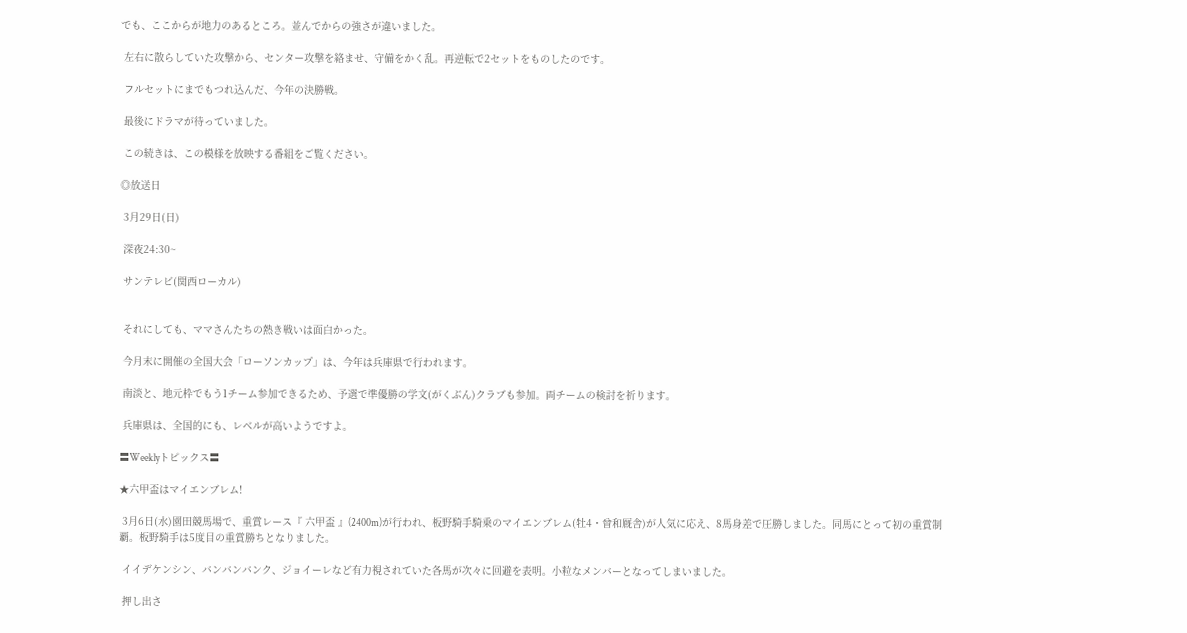でも、ここからが地力のあるところ。並んでからの強さが違いました。

 左右に散らしていた攻撃から、センター攻撃を絡ませ、守備をかく乱。再逆転で2セットをものしたのです。

 フルセットにまでもつれ込んだ、今年の決勝戦。

 最後にドラマが待っていました。

 この続きは、この模様を放映する番組をご覧ください。

◎放送日

 3月29日(日)

 深夜24:30~

 サンテレビ(関西ローカル)


 それにしても、ママさんたちの熱き戦いは面白かった。

 今月末に開催の全国大会「ローソンカップ」は、今年は兵庫県で行われます。

 南淡と、地元枠でもう1チーム参加できるため、予選で準優勝の学文(がくぶん)クラブも参加。両チームの検討を祈ります。

 兵庫県は、全国的にも、レベルが高いようですよ。

〓Weeklyトピックス〓

★六甲盃はマイエンブレム!

 3月6日(水)園田競馬場で、重賞レース『 六甲盃 』(2400m)が行われ、板野騎手騎乗のマイエンブレム(牡4・曾和厩舎)が人気に応え、8馬身差で圧勝しました。同馬にとって初の重賞制覇。板野騎手は5度目の重賞勝ちとなりました。

 イイデケンシン、バンバンバンク、ジョイーレなど有力視されていた各馬が次々に回避を表明。小粒なメンバーとなってしまいました。

 押し出さ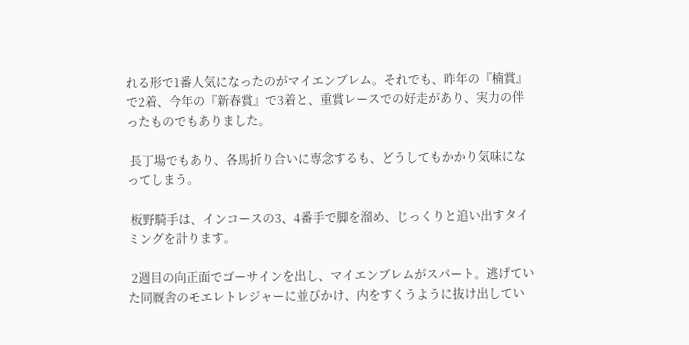れる形で1番人気になったのがマイエンブレム。それでも、昨年の『楠賞』で2着、今年の『新春賞』で3着と、重賞レースでの好走があり、実力の伴ったものでもありました。

 長丁場でもあり、各馬折り合いに専念するも、どうしてもかかり気味になってしまう。

 板野騎手は、インコースの3、4番手で脚を溜め、じっくりと追い出すタイミングを計ります。

 2週目の向正面でゴーサインを出し、マイエンブレムがスパート。逃げていた同厩舎のモエレトレジャーに並びかけ、内をすくうように抜け出してい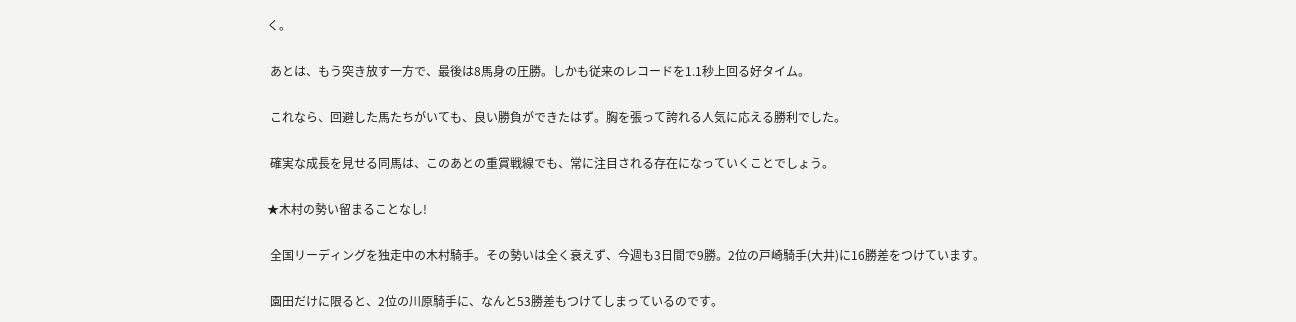く。

 あとは、もう突き放す一方で、最後は8馬身の圧勝。しかも従来のレコードを1.1秒上回る好タイム。

 これなら、回避した馬たちがいても、良い勝負ができたはず。胸を張って誇れる人気に応える勝利でした。

 確実な成長を見せる同馬は、このあとの重賞戦線でも、常に注目される存在になっていくことでしょう。

★木村の勢い留まることなし!

 全国リーディングを独走中の木村騎手。その勢いは全く衰えず、今週も3日間で9勝。2位の戸崎騎手(大井)に16勝差をつけています。

 園田だけに限ると、2位の川原騎手に、なんと53勝差もつけてしまっているのです。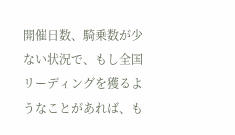開催日数、騎乗数が少ない状況で、もし全国リーディングを獲るようなことがあれば、も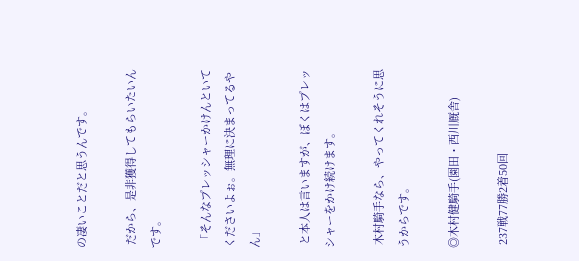の凄いことだと思うんです。

 だから、是非獲得してもらいたいんです。

 「そんなプレッシャーかけんといてくださいよぉ。無理に決まってるやん」

 と本人は言いますが、ぼくはプレッシャーをかけ続けます。

 木村騎手なら、やってくれそうに思うからです。

◎木村健騎手(園田・西川厩舎)

 237戦77勝2着50回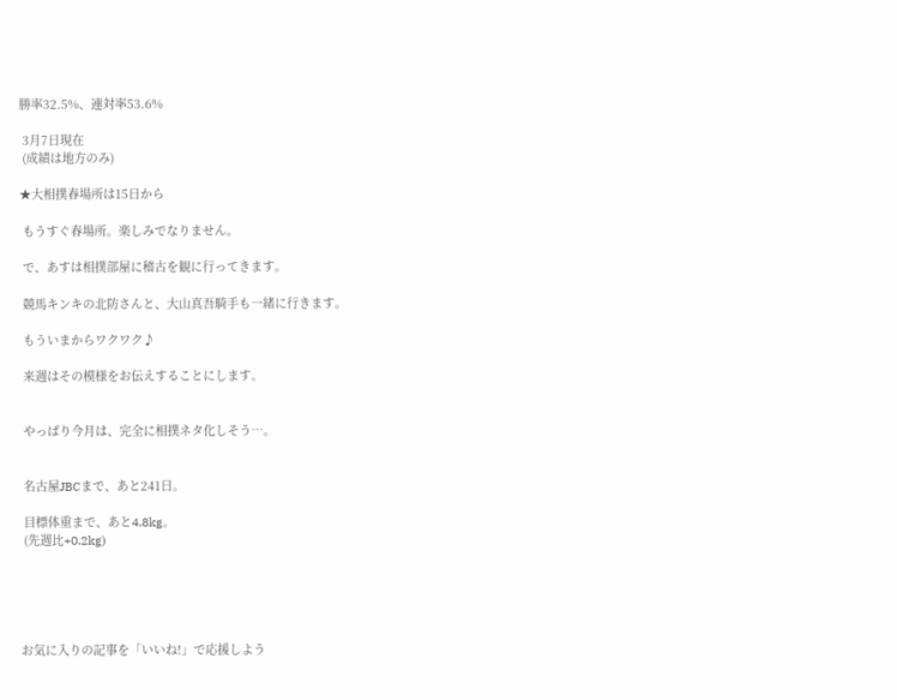勝率32.5%、連対率53.6%

 3月7日現在
 (成績は地方のみ)

★大相撲春場所は15日から

 もうすぐ春場所。楽しみでなりません。

 で、あすは相撲部屋に稽古を観に行ってきます。

 競馬キンキの北防さんと、大山真吾騎手も一緒に行きます。

 もういまからワクワク♪

 来週はその模様をお伝えすることにします。


 やっぱり今月は、完全に相撲ネタ化しそう…。


 名古屋JBCまで、あと241日。

 目標体重まで、あと4.8kg。
 (先週比+0.2kg)





お気に入りの記事を「いいね!」で応援しよう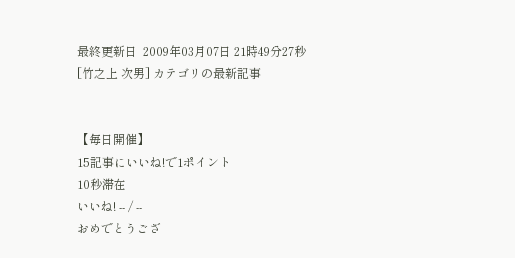最終更新日  2009年03月07日 21時49分27秒
[竹之上 次男] カテゴリの最新記事


【毎日開催】
15記事にいいね!で1ポイント
10秒滞在
いいね! -- / --
おめでとうござ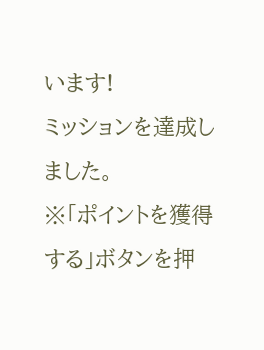います!
ミッションを達成しました。
※「ポイントを獲得する」ボタンを押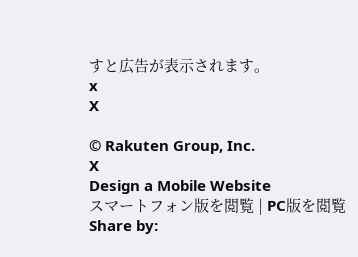すと広告が表示されます。
x
X

© Rakuten Group, Inc.
X
Design a Mobile Website
スマートフォン版を閲覧 | PC版を閲覧
Share by: